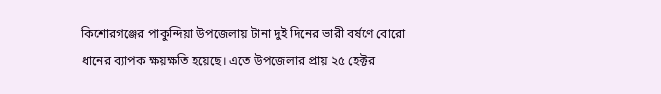কিশোরগঞ্জের পাকুন্দিয়া উপজেলায় টানা দুই দিনের ভারী বর্ষণে বোরো ধানের ব্যাপক ক্ষয়ক্ষতি হয়েছে। এতে উপজেলার প্রায় ২৫ হেক্টর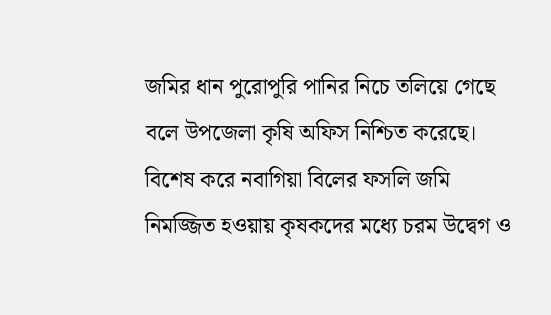জমির ধান পুরোপুরি পানির নিচে তলিয়ে গেছে বলে উপজেলা কৃষি অফিস নিশ্চিত করেছে। বিশেষ করে নবাগিয়া বিলের ফসলি জমি নিমজ্জিত হওয়ায় কৃষকদের মধ্যে চরম উদ্বেগ ও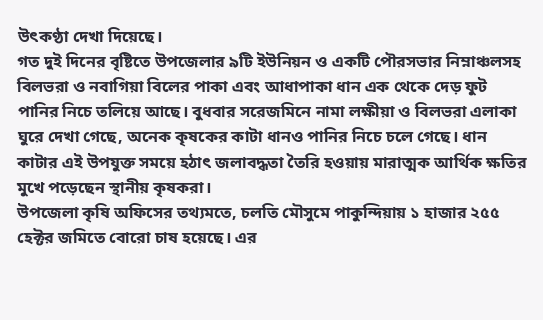উৎকণ্ঠা দেখা দিয়েছে।
গত দুই দিনের বৃষ্টিতে উপজেলার ৯টি ইউনিয়ন ও একটি পৌরসভার নিম্নাঞ্চলসহ বিলভরা ও নবাগিয়া বিলের পাকা এবং আধাপাকা ধান এক থেকে দেড় ফুট পানির নিচে তলিয়ে আছে। বুধবার সরেজমিনে নামা লক্ষীয়া ও বিলভরা এলাকা ঘুরে দেখা গেছে, অনেক কৃষকের কাটা ধানও পানির নিচে চলে গেছে। ধান কাটার এই উপযুক্ত সময়ে হঠাৎ জলাবদ্ধতা তৈরি হওয়ায় মারাত্মক আর্থিক ক্ষতির মুখে পড়েছেন স্থানীয় কৃষকরা।
উপজেলা কৃষি অফিসের তথ্যমতে, চলতি মৌসুমে পাকুন্দিয়ায় ১ হাজার ২৫৫ হেক্টর জমিতে বোরো চাষ হয়েছে। এর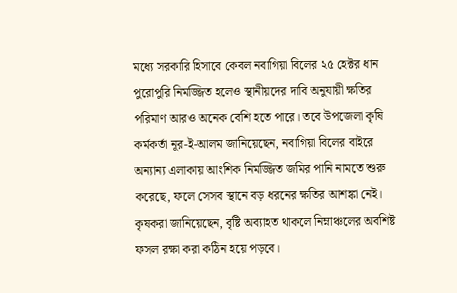মধ্যে সরকারি হিসাবে কেবল নবাগিয়া বিলের ২৫ হেক্টর ধান পুরোপুরি নিমজ্জিত হলেও স্থানীয়দের দাবি অনুযায়ী ক্ষতির পরিমাণ আরও অনেক বেশি হতে পারে। তবে উপজেলা কৃষি কর্মকর্তা নূর-ই-আলম জানিয়েছেন, নবাগিয়া বিলের বাইরে অন্যান্য এলাকায় আংশিক নিমজ্জিত জমির পানি নামতে শুরু করেছে, ফলে সেসব স্থানে বড় ধরনের ক্ষতির আশঙ্কা নেই। কৃষকরা জানিয়েছেন, বৃষ্টি অব্যাহত থাকলে নিম্নাঞ্চলের অবশিষ্ট ফসল রক্ষা করা কঠিন হয়ে পড়বে।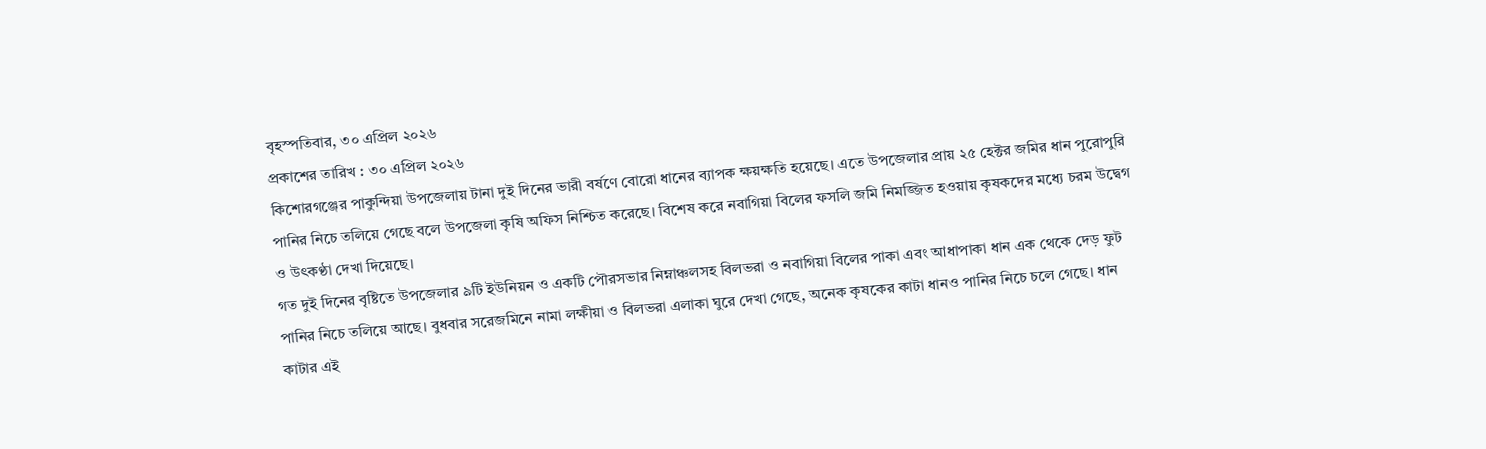বৃহস্পতিবার, ৩০ এপ্রিল ২০২৬
প্রকাশের তারিখ : ৩০ এপ্রিল ২০২৬
কিশোরগঞ্জের পাকুন্দিয়া উপজেলায় টানা দুই দিনের ভারী বর্ষণে বোরো ধানের ব্যাপক ক্ষয়ক্ষতি হয়েছে। এতে উপজেলার প্রায় ২৫ হেক্টর জমির ধান পুরোপুরি পানির নিচে তলিয়ে গেছে বলে উপজেলা কৃষি অফিস নিশ্চিত করেছে। বিশেষ করে নবাগিয়া বিলের ফসলি জমি নিমজ্জিত হওয়ায় কৃষকদের মধ্যে চরম উদ্বেগ ও উৎকণ্ঠা দেখা দিয়েছে।
গত দুই দিনের বৃষ্টিতে উপজেলার ৯টি ইউনিয়ন ও একটি পৌরসভার নিম্নাঞ্চলসহ বিলভরা ও নবাগিয়া বিলের পাকা এবং আধাপাকা ধান এক থেকে দেড় ফুট পানির নিচে তলিয়ে আছে। বুধবার সরেজমিনে নামা লক্ষীয়া ও বিলভরা এলাকা ঘুরে দেখা গেছে, অনেক কৃষকের কাটা ধানও পানির নিচে চলে গেছে। ধান কাটার এই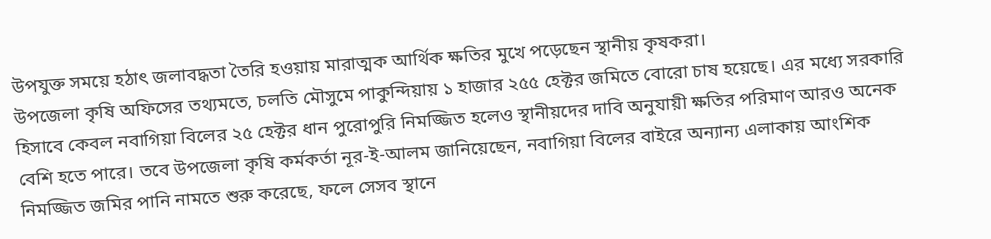উপযুক্ত সময়ে হঠাৎ জলাবদ্ধতা তৈরি হওয়ায় মারাত্মক আর্থিক ক্ষতির মুখে পড়েছেন স্থানীয় কৃষকরা।
উপজেলা কৃষি অফিসের তথ্যমতে, চলতি মৌসুমে পাকুন্দিয়ায় ১ হাজার ২৫৫ হেক্টর জমিতে বোরো চাষ হয়েছে। এর মধ্যে সরকারি হিসাবে কেবল নবাগিয়া বিলের ২৫ হেক্টর ধান পুরোপুরি নিমজ্জিত হলেও স্থানীয়দের দাবি অনুযায়ী ক্ষতির পরিমাণ আরও অনেক বেশি হতে পারে। তবে উপজেলা কৃষি কর্মকর্তা নূর-ই-আলম জানিয়েছেন, নবাগিয়া বিলের বাইরে অন্যান্য এলাকায় আংশিক নিমজ্জিত জমির পানি নামতে শুরু করেছে, ফলে সেসব স্থানে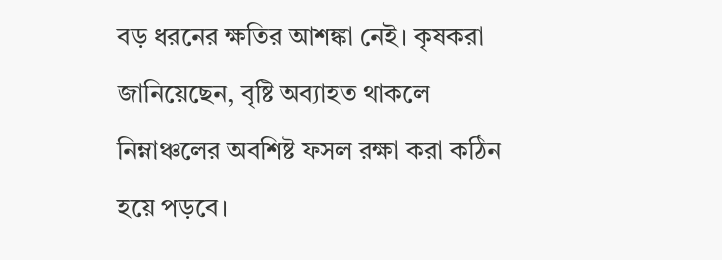বড় ধরনের ক্ষতির আশঙ্কা নেই। কৃষকরা জানিয়েছেন, বৃষ্টি অব্যাহত থাকলে নিম্নাঞ্চলের অবশিষ্ট ফসল রক্ষা করা কঠিন হয়ে পড়বে।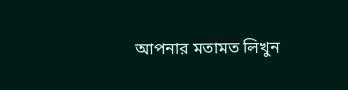আপনার মতামত লিখুন